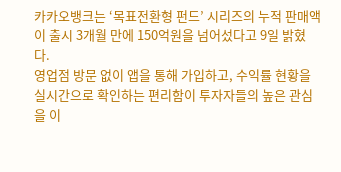카카오뱅크는 ‘목표전환형 펀드’ 시리즈의 누적 판매액이 출시 3개월 만에 150억원을 넘어섰다고 9일 밝혔다.
영업점 방문 없이 앱을 통해 가입하고, 수익률 현황을 실시간으로 확인하는 편리함이 투자자들의 높은 관심을 이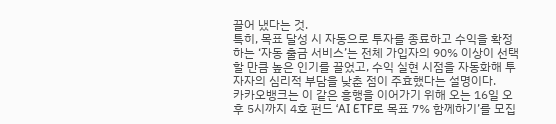끌어 냈다는 것.
특히, 목표 달성 시 자동으로 투자를 종료하고 수익을 확정하는 ‘자동 출금 서비스’는 전체 가입자의 90% 이상이 선택할 만큼 높은 인기를 끌었고, 수익 실현 시점을 자동화해 투자자의 심리적 부담을 낮춘 점이 주효했다는 설명이다.
카카오뱅크는 이 같은 흥행을 이어가기 위해 오는 16일 오후 5시까지 4호 펀드 ‘AI ETF로 목표 7% 함께하기’를 모집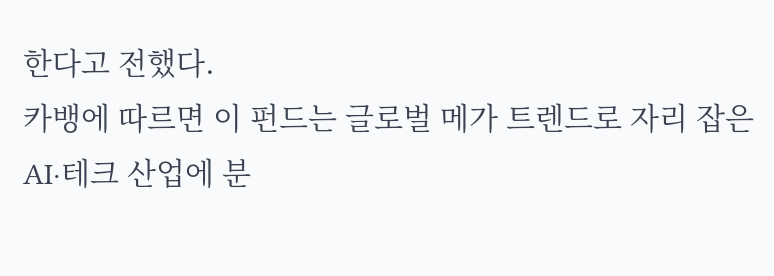한다고 전했다.
카뱅에 따르면 이 펀드는 글로벌 메가 트렌드로 자리 잡은 AI·테크 산업에 분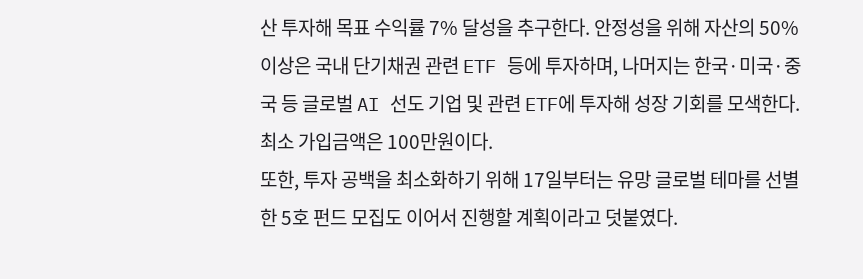산 투자해 목표 수익률 7% 달성을 추구한다. 안정성을 위해 자산의 50% 이상은 국내 단기채권 관련 ETF 등에 투자하며, 나머지는 한국·미국·중국 등 글로벌 AI 선도 기업 및 관련 ETF에 투자해 성장 기회를 모색한다. 최소 가입금액은 100만원이다.
또한, 투자 공백을 최소화하기 위해 17일부터는 유망 글로벌 테마를 선별한 5호 펀드 모집도 이어서 진행할 계획이라고 덧붙였다.